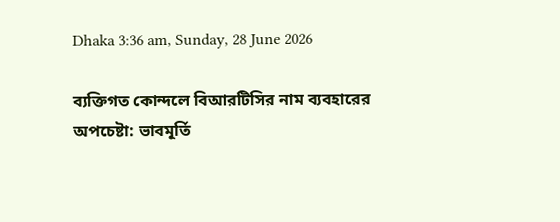Dhaka 3:36 am, Sunday, 28 June 2026

ব্যক্তিগত কোন্দলে বিআরটিসির নাম ব্যবহারের অপচেষ্টা: ভাবমূর্তি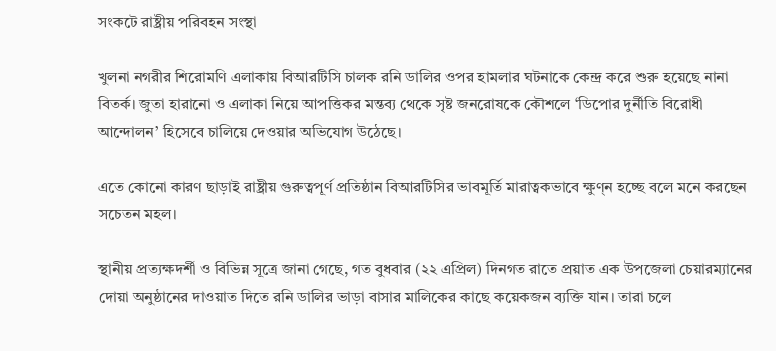সংকটে রাষ্ট্রীয় পরিবহন সংস্থা

খুলনা নগরীর শিরোমণি এলাকায় বিআরটিসি চালক রনি ডালির ওপর হামলার ঘটনাকে কেন্দ্র করে শুরু হয়েছে নানা বিতর্ক। জুতা হারানো ও এলাকা নিয়ে আপত্তিকর মন্তব্য থেকে সৃষ্ট জনরোষকে কৌশলে ‘ডিপোর দুর্নীতি বিরোধী আন্দোলন’ হিসেবে চালিয়ে দেওয়ার অভিযোগ উঠেছে।

এতে কোনো কারণ ছাড়াই রাষ্ট্রীয় গুরুত্বপূর্ণ প্রতিষ্ঠান বিআরটিসির ভাবমূর্তি মারাত্বকভাবে ক্ষুণ্ন হচ্ছে বলে মনে করছেন সচেতন মহল।

স্থানীয় প্রত্যক্ষদর্শী ও বিভিন্ন সূত্রে জানা গেছে, গত বুধবার (২২ এপ্রিল) দিনগত রাতে প্রয়াত এক উপজেলা চেয়ারম্যানের দোয়া অনুষ্ঠানের দাওয়াত দিতে রনি ডালির ভাড়া বাসার মালিকের কাছে কয়েকজন ব্যক্তি যান। তারা চলে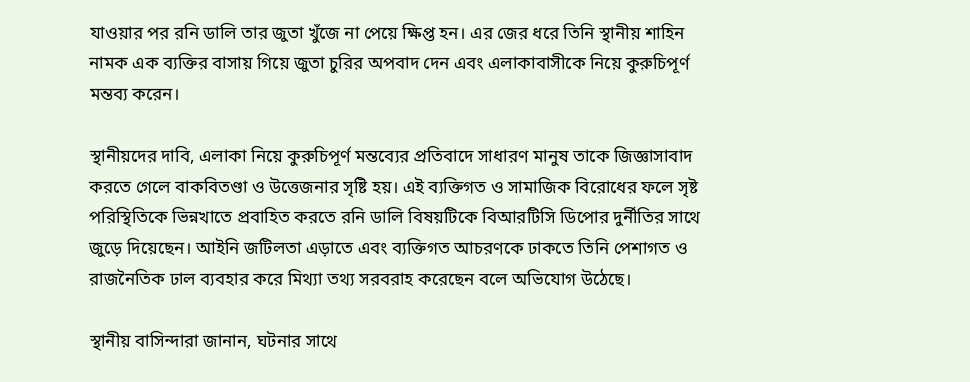যাওয়ার পর রনি ডালি তার জুতা খুঁজে না পেয়ে ক্ষিপ্ত হন। এর জের ধরে তিনি স্থানীয় শাহিন নামক এক ব্যক্তির বাসায় গিয়ে জুতা চুরির অপবাদ দেন এবং এলাকাবাসীকে নিয়ে কুরুচিপূর্ণ মন্তব্য করেন।

স্থানীয়দের দাবি, এলাকা নিয়ে কুরুচিপূর্ণ মন্তব্যের প্রতিবাদে সাধারণ মানুষ তাকে জিজ্ঞাসাবাদ করতে গেলে বাকবিতণ্ডা ও উত্তেজনার সৃষ্টি হয়। এই ব্যক্তিগত ও সামাজিক বিরোধের ফলে সৃষ্ট পরিস্থিতিকে ভিন্নখাতে প্রবাহিত করতে রনি ডালি বিষয়টিকে বিআরটিসি ডিপোর দুর্নীতির সাথে জুড়ে দিয়েছেন। আইনি জটিলতা এড়াতে এবং ব্যক্তিগত আচরণকে ঢাকতে তিনি পেশাগত ও রাজনৈতিক ঢাল ব্যবহার করে মিথ্যা তথ্য সরবরাহ করেছেন বলে অভিযোগ উঠেছে।

স্থানীয় বাসিন্দারা জানান, ঘটনার সাথে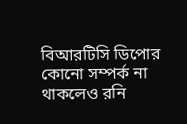বিআরটিসি ডিপোর কোনো সম্পর্ক না থাকলেও রনি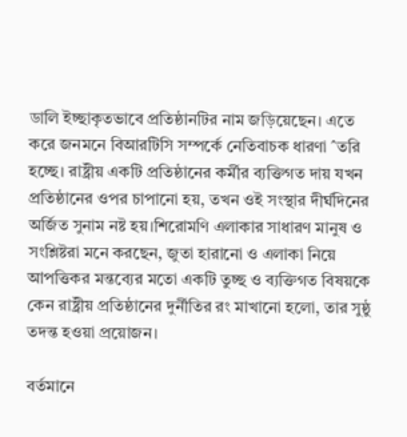ডালি ইচ্ছাকৃতভাবে প্রতিষ্ঠানটির নাম জড়িয়েছেন। এতে করে জনমনে বিআরটিসি সম্পর্কে নেতিবাচক ধারণা ˆতরি হচ্ছে। রাষ্ট্রীয় একটি প্রতিষ্ঠানের কর্মীর ব্যক্তিগত দায় যখন প্রতিষ্ঠানের ওপর চাপানো হয়, তখন ওই সংস্থার দীর্ঘদিনের অর্জিত সুনাম নষ্ট হয়।শিরোমণি এলাকার সাধারণ মানুষ ও সংশ্লিষ্টরা মনে করছেন, জুতা হারানো ও এলাকা নিয়ে আপত্তিকর মন্তব্যের মতো একটি তুচ্ছ ও ব্যক্তিগত বিষয়কে কেন রাষ্ট্রীয় প্রতিষ্ঠানের দুর্নীতির রং মাখানো হলো, তার সুষ্ঠু তদন্ত হওয়া প্রয়োজন।

বর্তমানে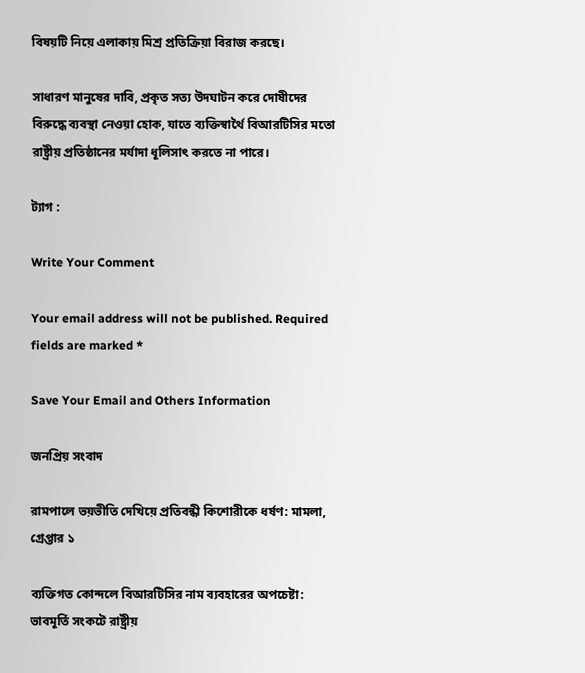বিষয়টি নিয়ে এলাকায় মিশ্র প্রতিক্রিয়া বিরাজ করছে।

সাধারণ মানুষের দাবি, প্রকৃত সত্য উদঘাটন করে দোষীদের বিরুদ্ধে ব্যবস্থা নেওয়া হোক, যাতে ব্যক্তিস্বার্থৈ বিআরটিসির মতো রাষ্ট্রীয় প্রতিষ্ঠানের মর্যাদা ধূলিসাৎ করতে না পারে।

ট্যাগ :

Write Your Comment

Your email address will not be published. Required fields are marked *

Save Your Email and Others Information

জনপ্রিয় সংবাদ

রামপালে ভয়ভীতি দেখিয়ে প্রতিবন্ধী কিশোরীকে ধর্ষণ: মামলা, গ্রেপ্তার ১

ব্যক্তিগত কোন্দলে বিআরটিসির নাম ব্যবহারের অপচেষ্টা: ভাবমূর্তি সংকটে রাষ্ট্রীয়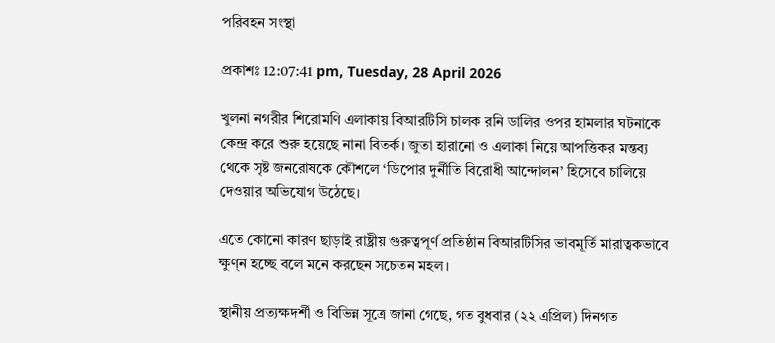পরিবহন সংস্থা

প্রকাশঃ 12:07:41 pm, Tuesday, 28 April 2026

খুলনা নগরীর শিরোমণি এলাকায় বিআরটিসি চালক রনি ডালির ওপর হামলার ঘটনাকে কেন্দ্র করে শুরু হয়েছে নানা বিতর্ক। জুতা হারানো ও এলাকা নিয়ে আপত্তিকর মন্তব্য থেকে সৃষ্ট জনরোষকে কৌশলে ‘ডিপোর দুর্নীতি বিরোধী আন্দোলন’ হিসেবে চালিয়ে দেওয়ার অভিযোগ উঠেছে।

এতে কোনো কারণ ছাড়াই রাষ্ট্রীয় গুরুত্বপূর্ণ প্রতিষ্ঠান বিআরটিসির ভাবমূর্তি মারাত্বকভাবে ক্ষুণ্ন হচ্ছে বলে মনে করছেন সচেতন মহল।

স্থানীয় প্রত্যক্ষদর্শী ও বিভিন্ন সূত্রে জানা গেছে, গত বুধবার (২২ এপ্রিল) দিনগত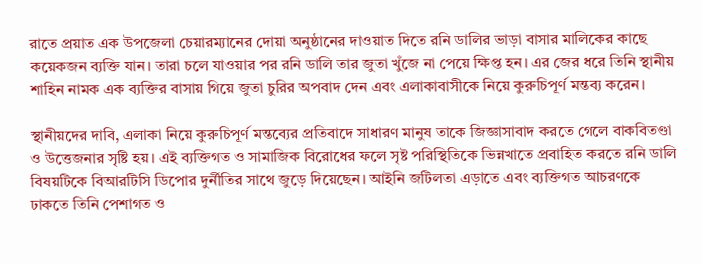রাতে প্রয়াত এক উপজেলা চেয়ারম্যানের দোয়া অনুষ্ঠানের দাওয়াত দিতে রনি ডালির ভাড়া বাসার মালিকের কাছে কয়েকজন ব্যক্তি যান। তারা চলে যাওয়ার পর রনি ডালি তার জুতা খুঁজে না পেয়ে ক্ষিপ্ত হন। এর জের ধরে তিনি স্থানীয় শাহিন নামক এক ব্যক্তির বাসায় গিয়ে জুতা চুরির অপবাদ দেন এবং এলাকাবাসীকে নিয়ে কুরুচিপূর্ণ মন্তব্য করেন।

স্থানীয়দের দাবি, এলাকা নিয়ে কুরুচিপূর্ণ মন্তব্যের প্রতিবাদে সাধারণ মানুষ তাকে জিজ্ঞাসাবাদ করতে গেলে বাকবিতণ্ডা ও উত্তেজনার সৃষ্টি হয়। এই ব্যক্তিগত ও সামাজিক বিরোধের ফলে সৃষ্ট পরিস্থিতিকে ভিন্নখাতে প্রবাহিত করতে রনি ডালি বিষয়টিকে বিআরটিসি ডিপোর দুর্নীতির সাথে জুড়ে দিয়েছেন। আইনি জটিলতা এড়াতে এবং ব্যক্তিগত আচরণকে ঢাকতে তিনি পেশাগত ও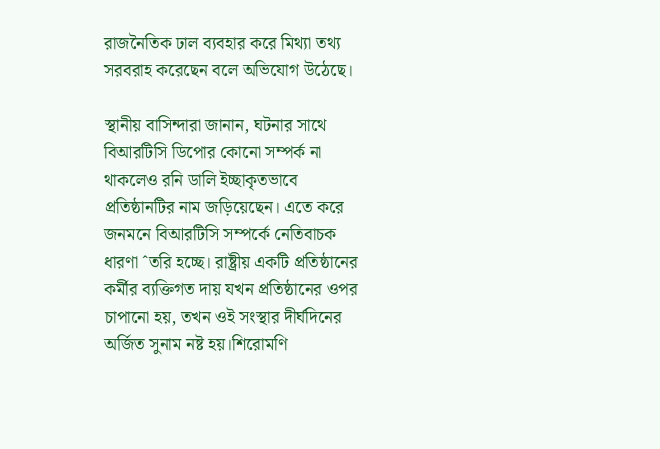রাজনৈতিক ঢাল ব্যবহার করে মিথ্যা তথ্য সরবরাহ করেছেন বলে অভিযোগ উঠেছে।

স্থানীয় বাসিন্দারা জানান, ঘটনার সাথে বিআরটিসি ডিপোর কোনো সম্পর্ক না থাকলেও রনি ডালি ইচ্ছাকৃতভাবে প্রতিষ্ঠানটির নাম জড়িয়েছেন। এতে করে জনমনে বিআরটিসি সম্পর্কে নেতিবাচক ধারণা ˆতরি হচ্ছে। রাষ্ট্রীয় একটি প্রতিষ্ঠানের কর্মীর ব্যক্তিগত দায় যখন প্রতিষ্ঠানের ওপর চাপানো হয়, তখন ওই সংস্থার দীর্ঘদিনের অর্জিত সুনাম নষ্ট হয়।শিরোমণি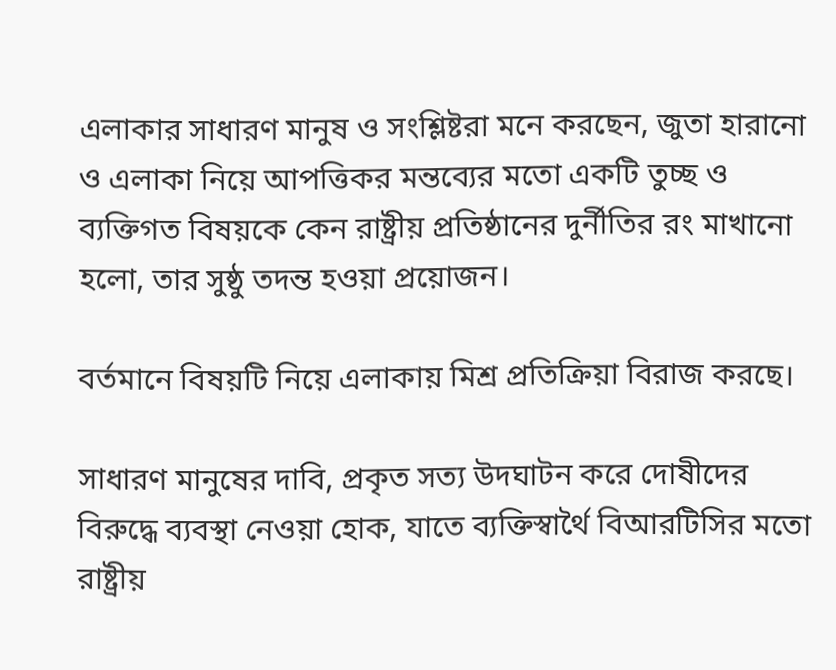এলাকার সাধারণ মানুষ ও সংশ্লিষ্টরা মনে করছেন, জুতা হারানো ও এলাকা নিয়ে আপত্তিকর মন্তব্যের মতো একটি তুচ্ছ ও ব্যক্তিগত বিষয়কে কেন রাষ্ট্রীয় প্রতিষ্ঠানের দুর্নীতির রং মাখানো হলো, তার সুষ্ঠু তদন্ত হওয়া প্রয়োজন।

বর্তমানে বিষয়টি নিয়ে এলাকায় মিশ্র প্রতিক্রিয়া বিরাজ করছে।

সাধারণ মানুষের দাবি, প্রকৃত সত্য উদঘাটন করে দোষীদের বিরুদ্ধে ব্যবস্থা নেওয়া হোক, যাতে ব্যক্তিস্বার্থৈ বিআরটিসির মতো রাষ্ট্রীয়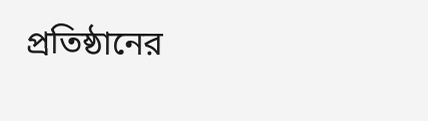প্রতিষ্ঠানের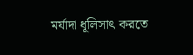মর্যাদা ধূলিসাৎ করতে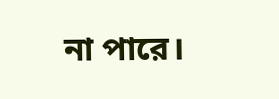না পারে।